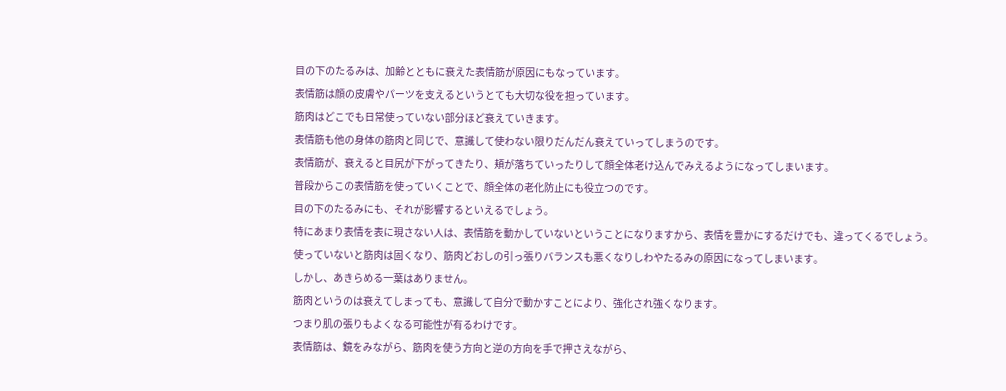目の下のたるみは、加齢とともに衰えた表情筋が原因にもなっています。
表情筋は顔の皮膚やパーツを支えるというとても大切な役を担っています。
筋肉はどこでも日常使っていない部分ほど衰えていきます。
表情筋も他の身体の筋肉と同じで、意識して使わない限りだんだん衰えていってしまうのです。
表情筋が、衰えると目尻が下がってきたり、頬が落ちていったりして顔全体老け込んでみえるようになってしまいます。
普段からこの表情筋を使っていくことで、顔全体の老化防止にも役立つのです。
目の下のたるみにも、それが影響するといえるでしょう。
特にあまり表情を表に現さない人は、表情筋を動かしていないということになりますから、表情を豊かにするだけでも、違ってくるでしょう。
使っていないと筋肉は固くなり、筋肉どおしの引っ張りバランスも悪くなりしわやたるみの原因になってしまいます。
しかし、あきらめる一葉はありません。
筋肉というのは衰えてしまっても、意識して自分で動かすことにより、強化され強くなります。
つまり肌の張りもよくなる可能性が有るわけです。
表情筋は、鏡をみながら、筋肉を使う方向と逆の方向を手で押さえながら、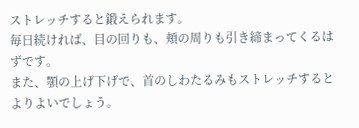ストレッチすると鍛えられます。
毎日続ければ、目の回りも、頬の周りも引き締まってくるはずです。
また、顎の上げ下げで、首のしわたるみもストレッチするとよりよいでしょう。